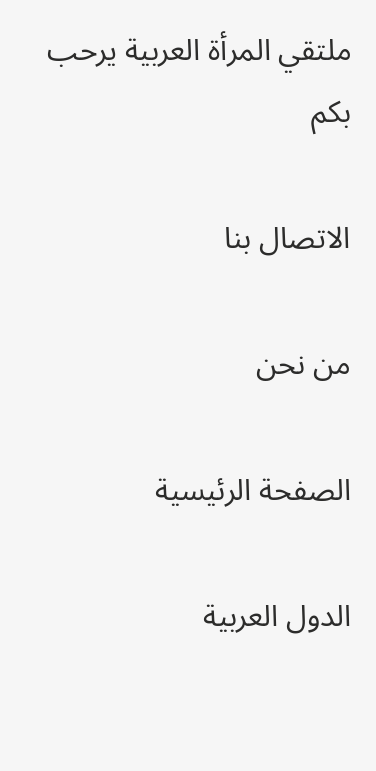ملتقي المرأة العربية يرحب بكم

الاتصال بنا

من نحن

الصفحة الرئيسية

الدول العربية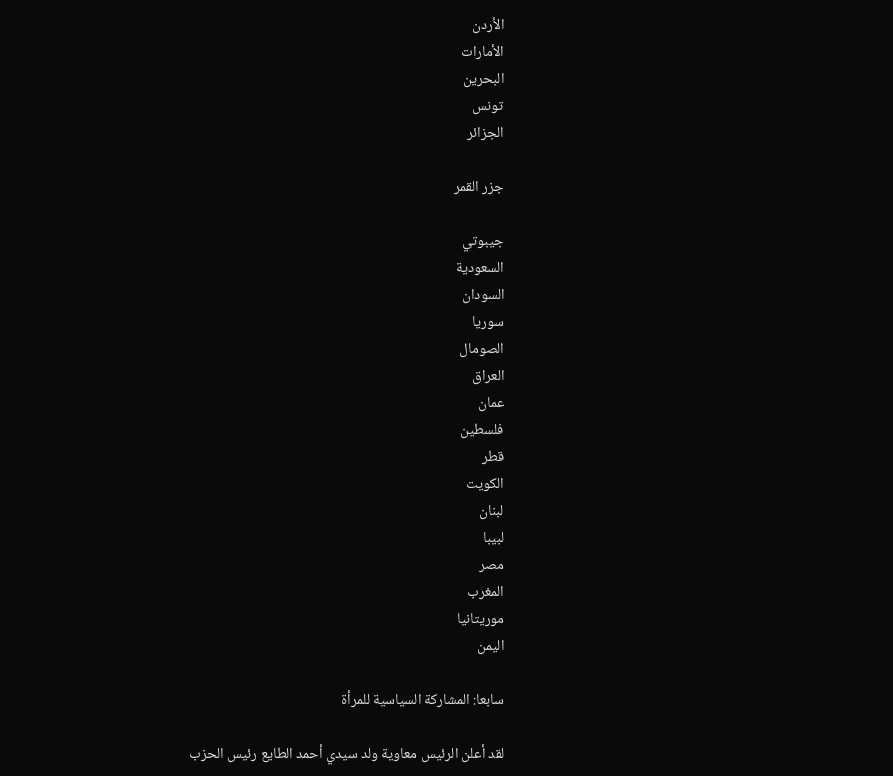الأردن
الأمارات
البحرين
تونس
الجزائر

جزر القمر

جيبوتي
السعودية
السودان
سوريا
الصومال
العراق
عمان
فلسطين
قطر
الكويت
لبنان
لبيبا
مصر
المغرب
موريتانيا
اليمن

سابعا: المشاركة السياسية للمرأة

لقد أعلن الرئيس معاوية ولد سيدي أحمد الطايع رئيس الحزب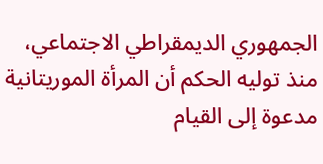الجمهوري الديمقراطي الاجتماعي، منذ توليه الحكم أن المرأة الموريتانية مدعوة إلى القيام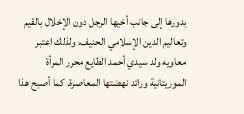بدورها إلى جانب أخيها الرجل دون الإخلال بالقيم وتعاليم الدين الإسلامي الحنيف، ولذلك اعتبر معاويه ولد سيدي أحمد الطايع محرر المرأة الموريتانية ورائد نهضتها المعاصرة. كما أصبح هذا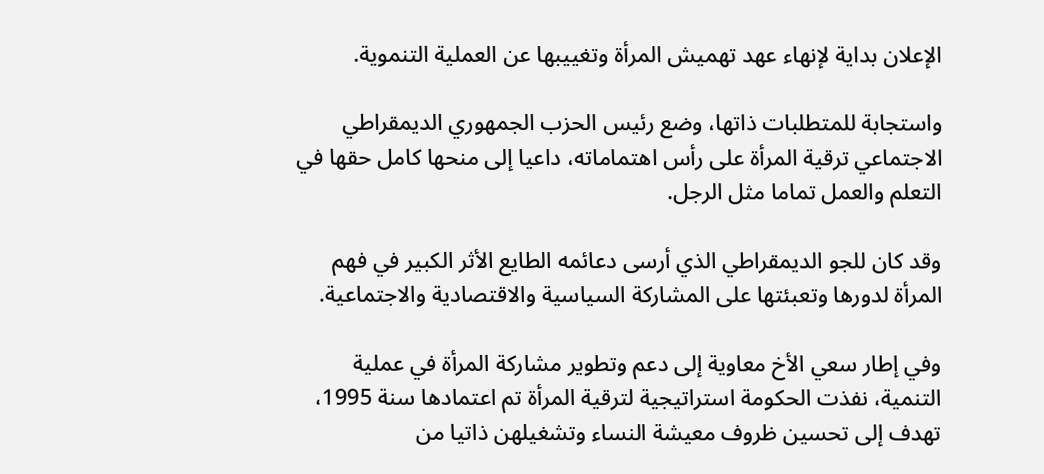الإعلان بداية لإنهاء عهد تهميش المرأة وتغييبها عن العملية التنموية.

واستجابة للمتطلبات ذاتها، وضع رئيس الحزب الجمهوري الديمقراطي الاجتماعي ترقية المرأة على رأس اهتماماته، داعيا إلى منحها كامل حقها في التعلم والعمل تماما مثل الرجل.

وقد كان للجو الديمقراطي الذي أرسى دعائمه الطايع الأثر الكبير في فهم المرأة لدورها وتعبئتها على المشاركة السياسية والاقتصادية والاجتماعية.

وفي إطار سعي الأخ معاوية إلى دعم وتطوير مشاركة المرأة في عملية التنمية، نفذت الحكومة استراتيجية لترقية المرأة تم اعتمادها سنة 1995، تهدف إلى تحسين ظروف معيشة النساء وتشغيلهن ذاتيا من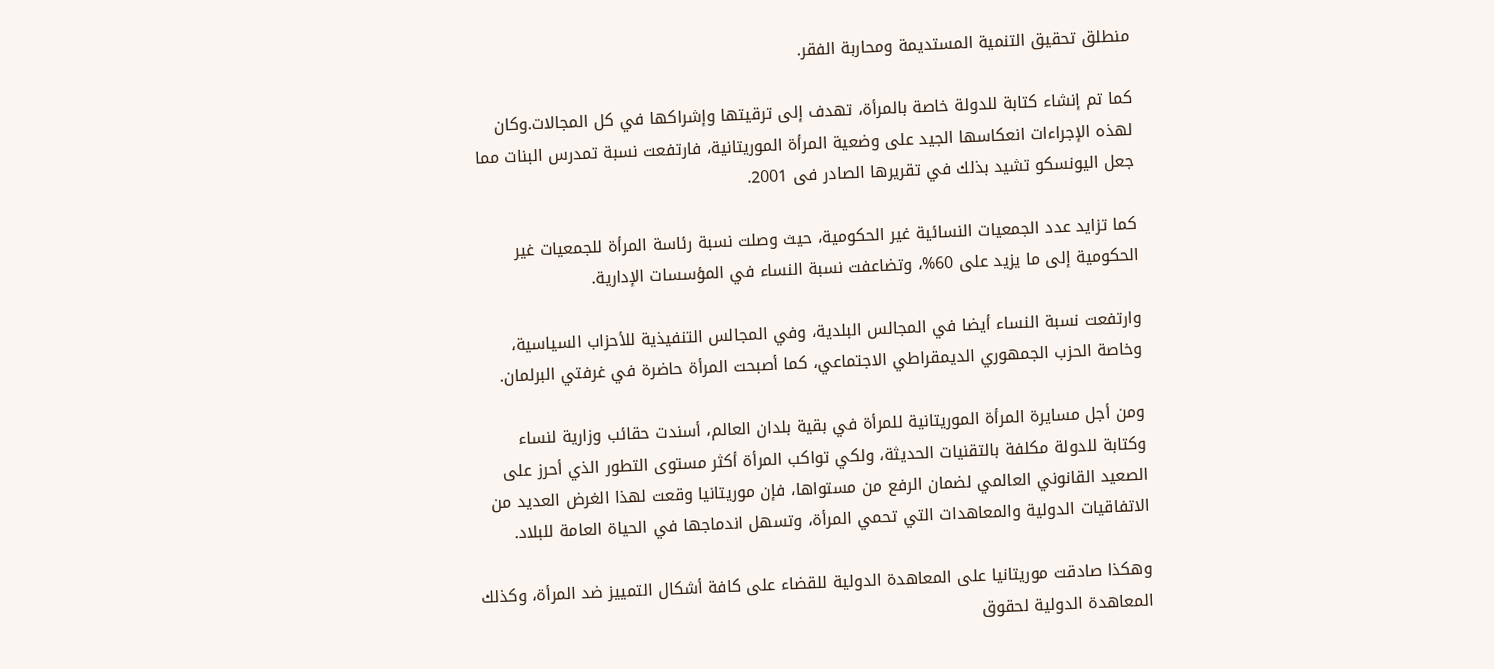منطلق تحقيق التنمية المستديمة ومحاربة الفقر.

كما تم إنشاء كتابة للدولة خاصة بالمرأة، تهدف إلى ترقيتها وإشراكها في كل المجالات.وكان لهذه الإجراءات انعكاسها الجيد على وضعية المرأة الموريتانية، فارتفعت نسبة تمدرس البنات مما جعل اليونسكو تشيد بذلك في تقريرها الصادر فى 2001.

كما تزايد عدد الجمعيات النسائية غير الحكومية، حيث وصلت نسبة رئاسة المرأة للجمعيات غير الحكومية إلى ما يزيد على 60%، وتضاعفت نسبة النساء في المؤسسات الإدارية.

وارتفعت نسبة النساء أيضا في المجالس البلدية، وفي المجالس التنفيذية للأحزاب السياسية، وخاصة الحزب الجمهوري الديمقراطي الاجتماعي، كما أصبحت المرأة حاضرة في غرفتي البرلمان.

ومن أجل مسايرة المرأة الموريتانية للمرأة في بقية بلدان العالم، أسندت حقائب وزارية لنساء وكتابة للدولة مكلفة بالتقنيات الحديثة، ولكي تواكب المرأة أكثر مستوى التطور الذي أحرز على الصعيد القانوني العالمي لضمان الرفع من مستواها، فإن موريتانيا وقعت لهذا الغرض العديد من الاتفاقيات الدولية والمعاهدات التي تحمي المرأة، وتسهل اندماجها في الحياة العامة للبلاد.

وهكذا صادقت موريتانيا على المعاهدة الدولية للقضاء على كافة أشكال التمييز ضد المرأة، وكذلك المعاهدة الدولية لحقوق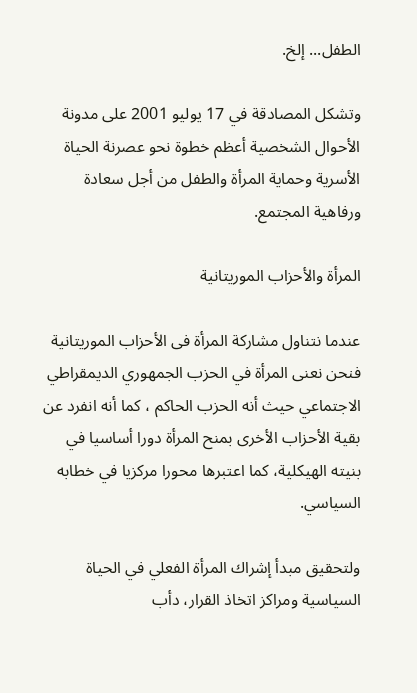الطفل... إلخ.

وتشكل المصادقة في 17 يوليو 2001 على مدونة الأحوال الشخصية أعظم خطوة نحو عصرنة الحياة الأسرية وحماية المرأة والطفل من أجل سعادة ورفاهية المجتمع.

المرأة والأحزاب الموريتانية

عندما نتناول مشاركة المرأة فى الأحزاب الموريتانية فنحن نعنى المرأة في الحزب الجمهوري الديمقراطي الاجتماعي حيث أنه الحزب الحاكم ، كما أنه انفرد عن بقية الأحزاب الأخرى بمنح المرأة دورا أساسيا في بنيته الهيكلية، كما اعتبرها محورا مركزيا في خطابه السياسي.

ولتحقيق مبدأ إشراك المرأة الفعلي في الحياة السياسية ومراكز اتخاذ القرار، دأب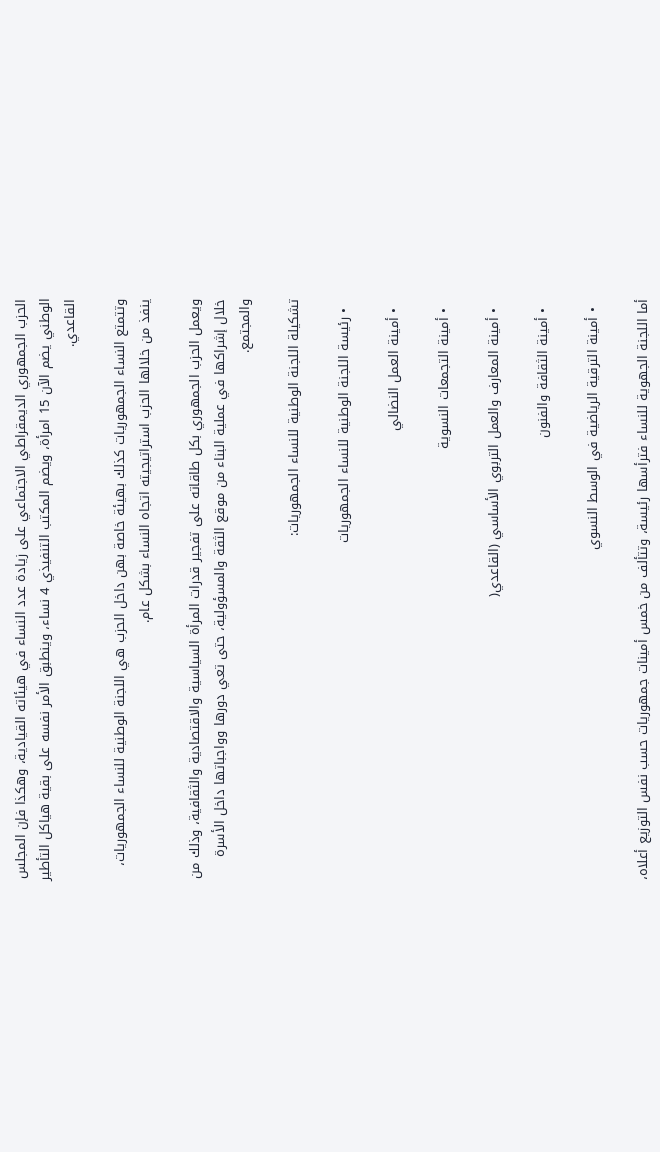الحزب الجمهوري الديمقراطي الاجتماعي على زيادة عدد النساء في هيئاته القيادية، وهكذا فإن المجلس الوطني يضم الآن 15 امرأة، ويضم المكتب التنفيذي 4 نساء، وينطبق الأمر نفسه على بقية هياكل التأطير القاعدي.

وتتمتع النساء الجمهوريات كذلك بهيئة خاصة بهن داخل الحزب هي اللجنة الوطنية للنساء الجمهوريات، ينفذ من خلالها الحزب استراتيجيته اتجاه النساء بشكل عام.

ويعمل الحزب الجمهوري بكل طاقاته على تفجير قدرات المرأة السياسية والاقتصادية والثقافية، وذلك من خلال إشراكها في عملية البناء من موقع الثقة والمسؤولية، حتى تعي دورها وواجباتها داخل الأسرة والمجتمع.

تشكيلة اللجنة الوطنية للنساء الجمهوريات:

  • رئيسة اللجنة الوطنية للنساء الجمهوريات

  • أمينة العمل النضالي

  • أمينة التجمعات النسوية

  • أمينة المعارف والعمل التربوي الأساسي (القاعدي(

  • أمينة الثقافة والفنون

  • أمينة الترقية الرياضية في الوسط النسوي

أما اللجنة الجهوية للنساء فترأسها رئيسة، وتتألف من خمس أمينات جمهوريات حسب نفس التوزيع أعلاه،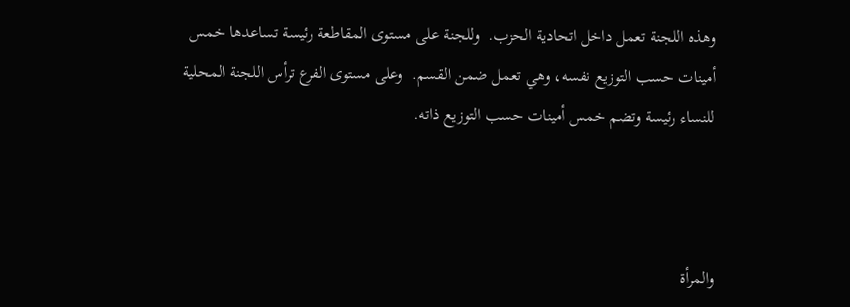وهذه اللجنة تعمل داخل اتحادية الحزب.  وللجنة على مستوى المقاطعة رئيسة تساعدها خمس أمينات حسب التوزيع نفسه، وهي تعمل ضمن القسم.  وعلى مستوى الفرع ترأس اللجنة المحلية للنساء رئيسة وتضم خمس أمينات حسب التوزيع ذاته.



والمرأة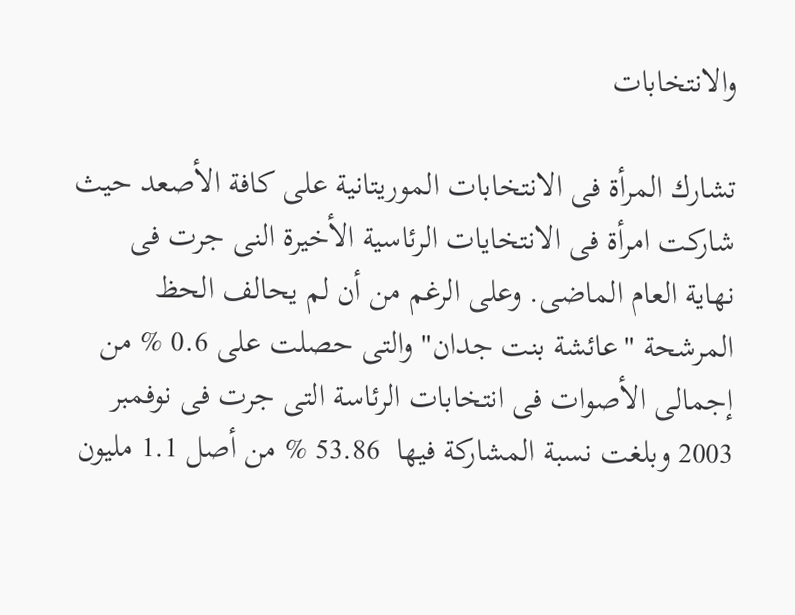والانتخابات

تشارك المرأة فى الانتخابات الموريتانية على كافة الأصعد حيث شاركت امرأة فى الانتخايات الرئاسية الأخيرة النى جرت فى نهاية العام الماضى. وعلى الرغم من أن لم يحالف الحظ المرشحة "عائشة بنت جدان" والتى حصلت على 0.6 % من إجمالى الأصوات فى انتخابات الرئاسة التى جرت فى نوفمبر 2003 وبلغت نسبة المشاركة فيها  53.86 % من أصل 1.1 مليون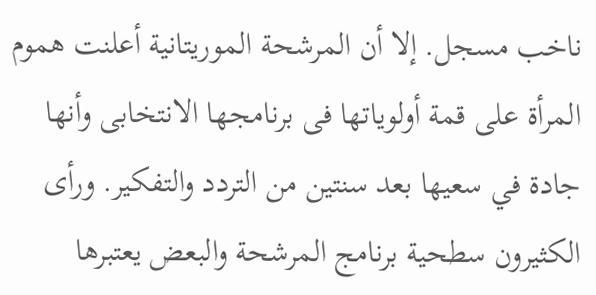ناخب مسجل. إلا أن المرشحة الموريتانية أعلنت هموم المرأة على قمة أولوياتها فى برنامجها الانتخابى وأنها جادة في سعيها بعد سنتين من التردد والتفكير. ورأى الكثيرون سطحية برنامج المرشحة والبعض يعتبرها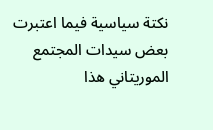نكتة سياسية فيما اعتبرت بعض سيدات المجتمع الموريتاني هذا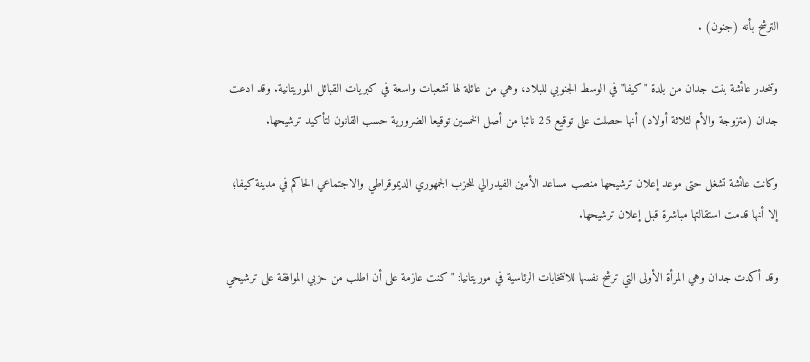الترشح بأنه (جنون) .

وتنحدر عائشة بنت جدان من بلدة "كيفا" في الوسط الجنوبي للبلاد، وهي من عائلة لها تشعبات واسعة في كبريات القبائل الموريتانية. وقد ادعت جدان (متزوجة والأم لثلاثة أولاد) أنها حصلت على توقيع 25 نائبا من أصل الخمسين توقيعا الضرورية حسب القانون لتأكيد ترشيحها.

وكانت عائشة تشغل حتى موعد إعلان ترشيحها منصب مساعد الأمين الفيدرالي للحزب الجمهوري الديموقراطي والاجتماعي الحاكم في مدينة كيفا؛ إلا أنها قدمت استقالتها مباشرة قبل إعلان ترشيحها.

وقد أكدت جدان وهي المرأة الأولى التي ترشح نفسها للانتخابات الرئاسية في موريتانيا: "كنت عازمة على أن اطلب من حزبي الموافقة على ترشيحي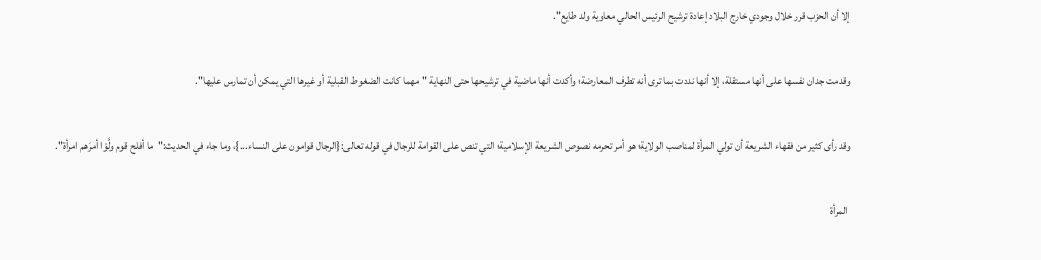إلا أن الحزب قرر خلال وجودي خارج البلاد إعادة ترشيح الرئيس الحالي معاوية ولد طايع".

وقدمت جدان نفسها على أنها مستقلة، إلا أنها نددت بما ترى أنه تطرف المعارضة؛ وأكدت أنها ماضية في ترشيحها حتى النهاية "مهما كانت الضغوط القبلية أو غيرها التي يمكن أن تمارس عليها".

وقد رأى كثير من فقهاء الشريعة أن تولي المرأة لمناصب الولاية؛ هو أمر تحرمه نصوص الشريعة الإسلامية؛ التي تنص على القوامة للرجال في قوله تعالى:{الرجال قوامون على النساء...}، وما جاء في الحديث:"ما أفلح قوم ولَّوْا أمرَهم امرأة".

 المرأة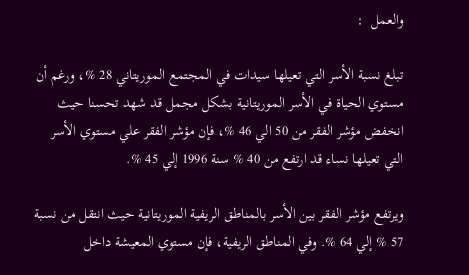والعمل  :

تبلغ نسبة الأسر التي تعيلها سيدات في المجتمع الموريتاني 28 %، ورغم أن مستوي الحياة في الأسر الموريتانية بشكل مجمل قد شهد تحسنا حيث انخفض مؤشر الفقر من 50 الي 46 %، فإن مؤشر الفقر علي مستوي الأسر التي تعيلها نساء قد ارتفع من 40 % سنة 1996 إلي 45 %.

ويرتفع مؤشر الفقر بين الأسر بالمناطق الريفية الموريتانية حيث انتقل من نسبة 57 % إلي 64 %. وفي المناطق الريفية، فإن مستوي المعيشة داخل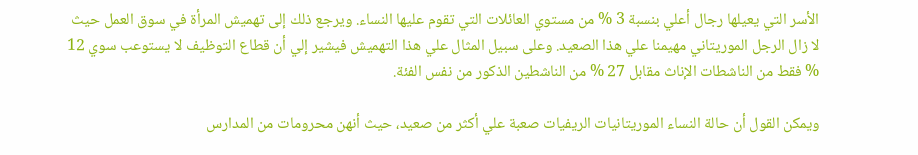الأسر التي يعيلها رجال أعلي بنسبة 3 % من مستوي العائلات التي تقوم عليها النساء. ويرجع ذلك إلى تهميش المرأة في سوق العمل حيث لا زال الرجل الموريتاني مهيمنا علي هذا الصعيد. وعلى سبيل المثال علي هذا التهميش فيشير إلي أن قطاع التوظيف لا يستوعب سوي 12 % فقط من الناشطات الإناث مقابل 27 % من الناشطين الذكور من نفس الفئة.

ويمكن القول أن حالة النساء الموريتانيات الريفيات صعبة علي أكثر من صعيد، حيث أنهن محرومات من المدارس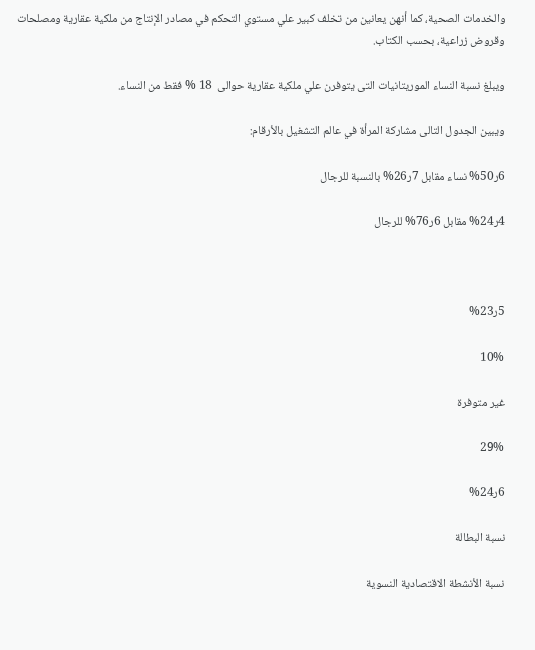والخدمات الصحية، كما أنهن يعانين من تخلف كبير علي مستوي التحكم في مصادر الإنتاج من ملكية عقارية ومصلحات وقروض زراعية، بحسب الكتاب.

ويبلغ نسبة النساء الموريتانيات التى يتوفرن علي ملكية عقارية حوالى  18 % فقط من النساء.

ويبين الجدول التالى مشاركة المرأة في عالم التشغيل بالأرقام:

6ر50% نساء مقابل 7ر26% بالنسبة للرجال

4ر24% مقابل 6ر76% للرجال



5ر23%

10%

غير متوفرة

29%

6ر24%

نسبة البطالة

نسبة الأنشطة الاقتصادية النسوية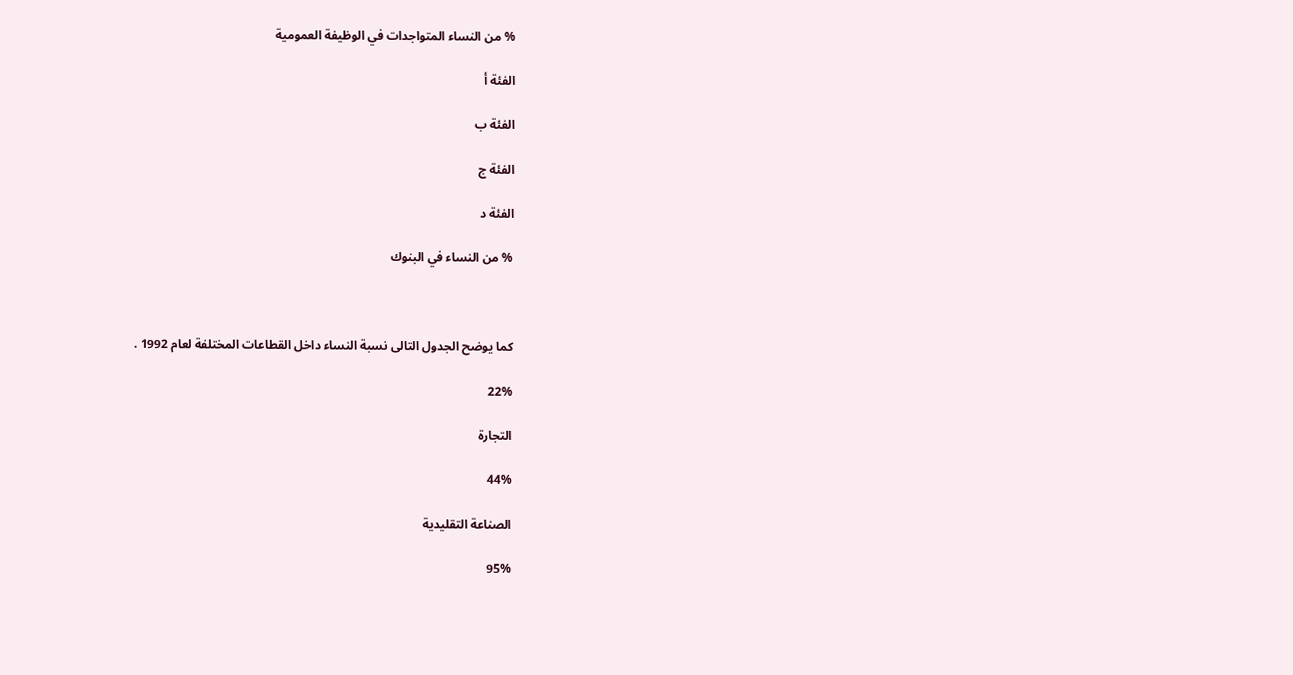% من النساء المتواجدات في الوظيفة العمومية

الفئة أ

الفئة ب

الفئة ج

الفئة د

% من النساء في البنوك



كما يوضح الجدول التالى نسبة النساء داخل القطاعات المختلفة لعام 1992 .

22%

التجارة

44%

الصناعة التقليدية

95%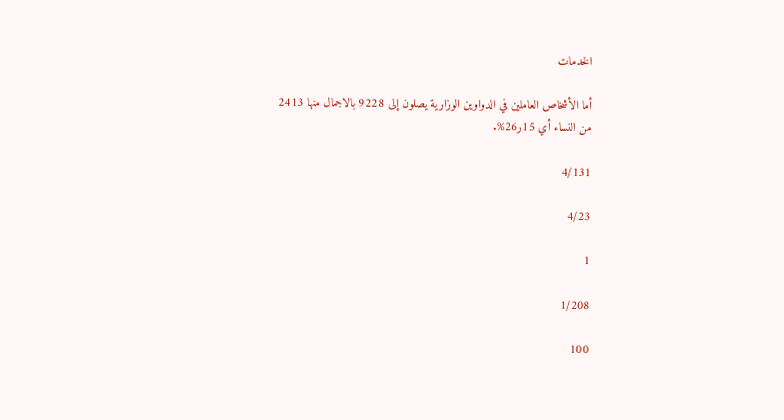الخدمات

أما الأشخاص العاملين في الدواوين الوزارية يصلون إلى 9228 بالاجمال منها 2413 من النساء أي 15ر26%.

4/131

4/23

1

1/208

100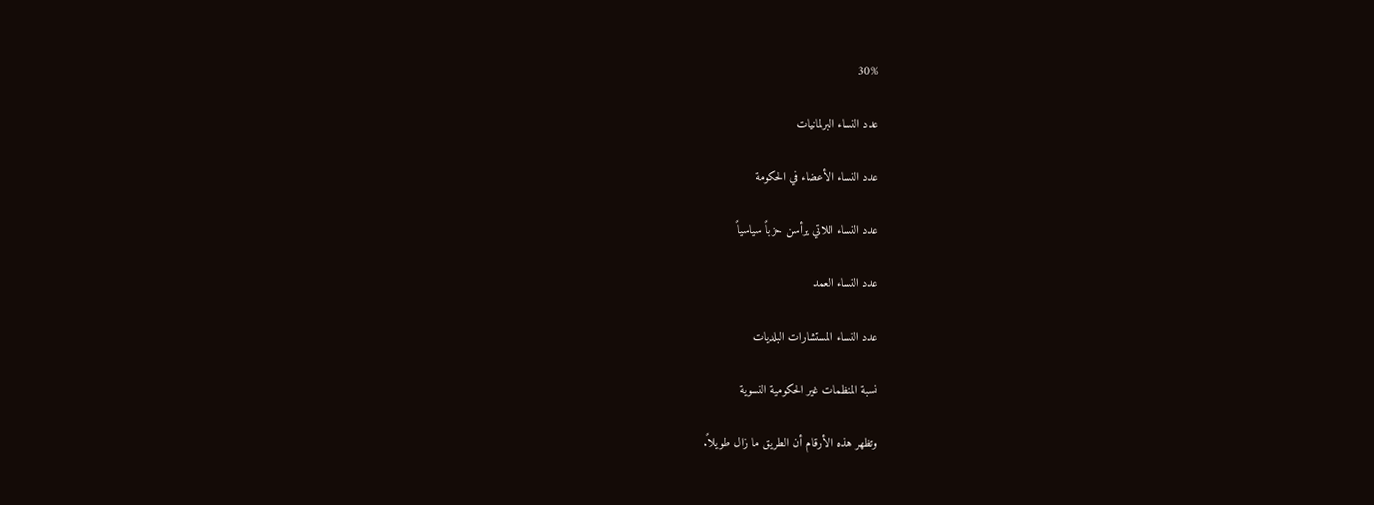30%

عدد النساء البرلمانيات

عدد النساء الأعضاء في الحكومة

عدد النساء اللاتي يرأسن حزباً سياسياً

عدد النساء العمد

عدد النساء المستشارات البلديات

نسبة المنظمات غير الحكومية النسوية

وتظهر هذه الأرقام أن الطريق ما زال طويلاً.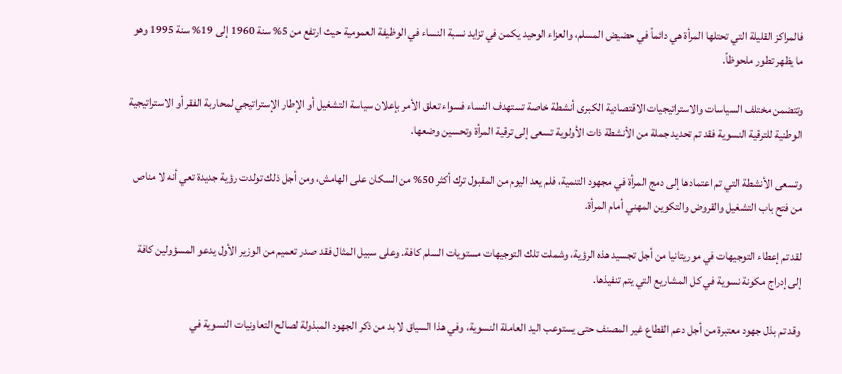فالمراكز القليلة التي تحتلها المرأة هي دائماً في حضيض المسلم، والعزاء الوحيد يكمن في تزايد نسبة النساء في الوظيفة العمومية حيث ارتفع من 5% سنة 1960 إلى 19% سنة 1995 وهو ما يظهر تطور ملحوظاً.

وتتضمن مختلف السياسات والاستراتيجيات الاقتصادية الكبرى أنشطة خاصة تستهدف النساء فسواء تعلق الأمر بإعلان سياسة التشغيل أو الإطار الإستراتيجي لمحاربة الفقر أو الاستراتيجية الوطنية للترقية النسوية فقد تم تحديد جملة من الأنشطة ذات الأولوية تسعى إلى ترقية المرأة وتحسين وضعها.

وتسعى الأنشطة التي تم اعتمادها إلى دمج المرأة في مجهود التنمية، فلم يعد اليوم من المقبول ترك أكثر 50% من السكان على الهامش، ومن أجل ذلك تولدت رؤية جديدة تعي أنه لا مناص من فتح باب التشغيل والقروض والتكوين المهني أمام المرأة.

لقد تم إعطاء التوجيهات في موريتانيا من أجل تجسيد هذه الرؤية، وشملت تلك التوجيهات مستويات السلم كافة. وعلى سبيل المثال فقد صدر تعميم من الوزير الأول يدعو المسؤولين كافة إلى إدراج مكونة نسوية في كل المشاريع التي يتم تنفيذها.

وقد تم بذل جهود معتبرة من أجل دعم القطاع غير المصنف حتى يستوعب اليد العاملة النسوية، وفي هذا السياق لا بد من ذكر الجهود المبذولة لصالح التعاونيات النسوية في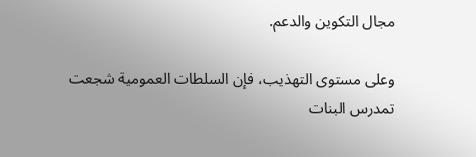مجال التكوين والدعم.

وعلى مستوى التهذيب، فإن السلطات العمومية شجعت تمدرس البنات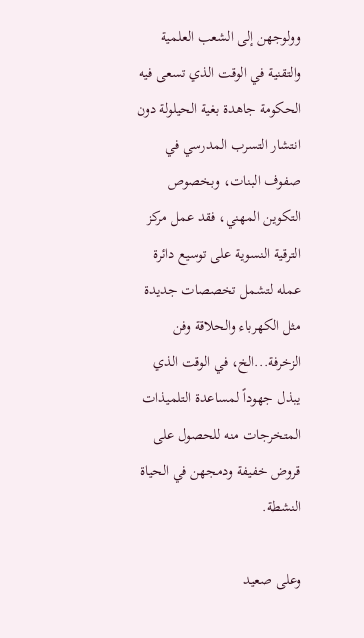وولوجهن إلى الشعب العلمية والتقنية في الوقت الذي تسعى فيه الحكومة جاهدة بغية الحيلولة دون انتشار التسرب المدرسي في صفوف البنات، وبخصوص التكوين المهني، فقد عمل مركز الترقية النسوية على توسيع دائرة عمله لتشمل تخصصات جديدة مثل الكهرباء والحلاقة وفن الزخرفة...الخ، في الوقت الذي يبذل جهوداً لمساعدة التلميذات المتخرجات منه للحصول على قروض خفيفة ودمجهن في الحياة النشطة.

وعلى صعيد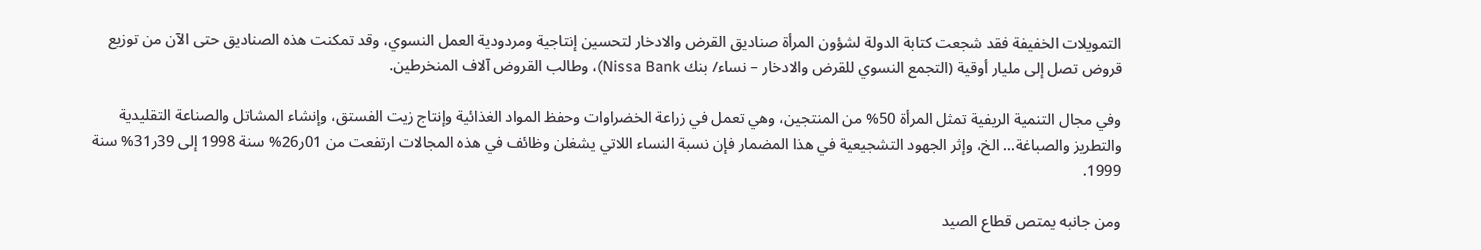التمويلات الخفيفة فقد شجعت كتابة الدولة لشؤون المرأة صناديق القرض والادخار لتحسين إنتاجية ومردودية العمل النسوي، وقد تمكنت هذه الصناديق حتى الآن من توزيع قروض تصل إلى مليار أوقية (التجمع النسوي للقرض والادخار – نساء/ بنك Nissa Bank)، وطالب القروض آلاف المنخرطين.

وفي مجال التنمية الريفية تمثل المرأة 50% من المنتجين، وهي تعمل في زراعة الخضراوات وحفظ المواد الغذائية وإنتاج زيت الفستق، وإنشاء المشاتل والصناعة التقليدية والتطريز والصباغة... الخ، وإثر الجهود التشجيعية في هذا المضمار فإن نسبة النساء اللاتي يشغلن وظائف في هذه المجالات ارتفعت من 01ر26% سنة 1998 إلى 39ر31% سنة 1999.

ومن جانبه يمتص قطاع الصيد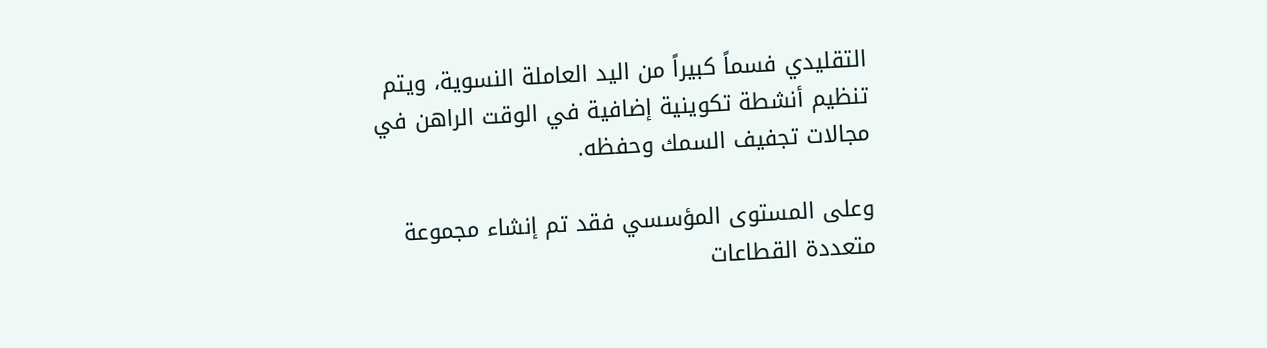التقليدي فسماً كبيراً من اليد العاملة النسوية، ويتم تنظيم أنشطة تكوينية إضافية في الوقت الراهن في مجالات تجفيف السمك وحفظه.

وعلى المستوى المؤسسي فقد تم إنشاء مجموعة متعددة القطاعات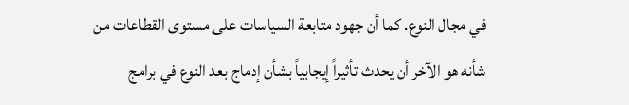في مجال النوع. كما أن جهود متابعة السياسات على مستوى القطاعات من شأنه هو الآخر أن يحدث تأثيراً إيجابياً بشأن إدماج بعد النوع في برامج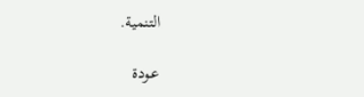التنمية.

عـودة